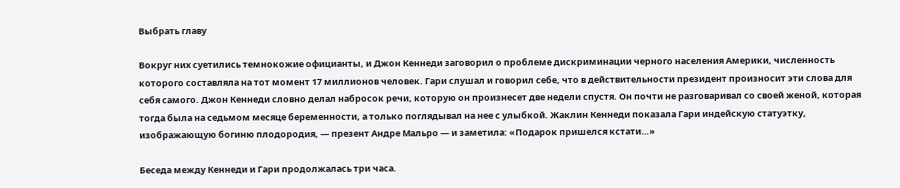Выбрать главу

Вокруг них суетились темнокожие официанты, и Джон Кеннеди заговорил о проблеме дискриминации черного населения Америки, численность которого составляла на тот момент 17 миллионов человек. Гари слушал и говорил себе, что в действительности президент произносит эти слова для себя самого. Джон Кеннеди словно делал набросок речи, которую он произнесет две недели спустя. Он почти не разговаривал со своей женой, которая тогда была на седьмом месяце беременности, а только поглядывал на нее с улыбкой. Жаклин Кеннеди показала Гари индейскую статуэтку, изображающую богиню плодородия, — презент Андре Мальро — и заметила: «Подарок пришелся кстати…»

Беседа между Кеннеди и Гари продолжалась три часа.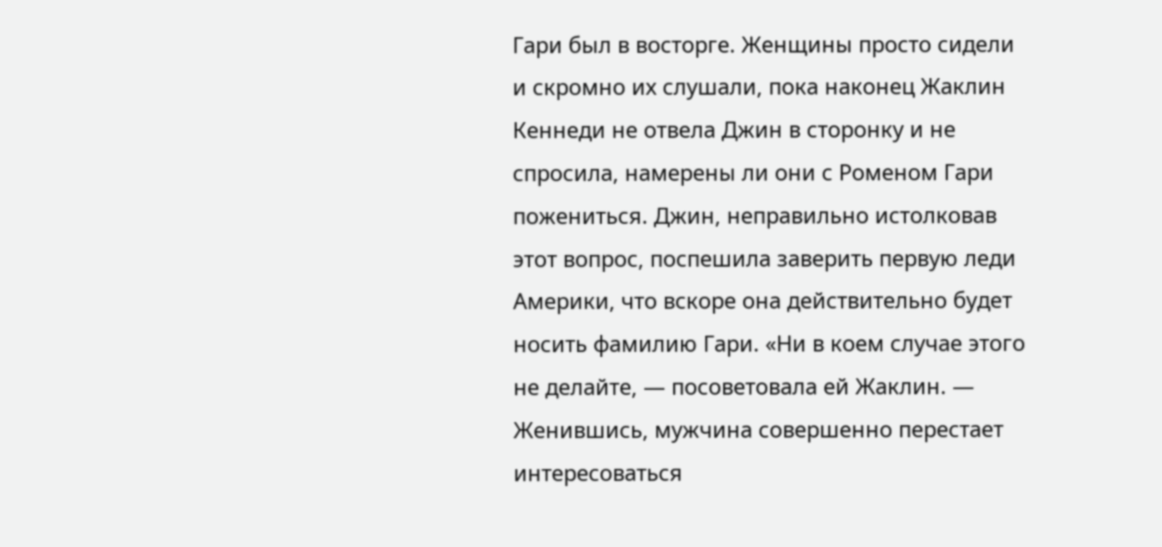Гари был в восторге. Женщины просто сидели и скромно их слушали, пока наконец Жаклин Кеннеди не отвела Джин в сторонку и не спросила, намерены ли они с Роменом Гари пожениться. Джин, неправильно истолковав этот вопрос, поспешила заверить первую леди Америки, что вскоре она действительно будет носить фамилию Гари. «Ни в коем случае этого не делайте, — посоветовала ей Жаклин. — Женившись, мужчина совершенно перестает интересоваться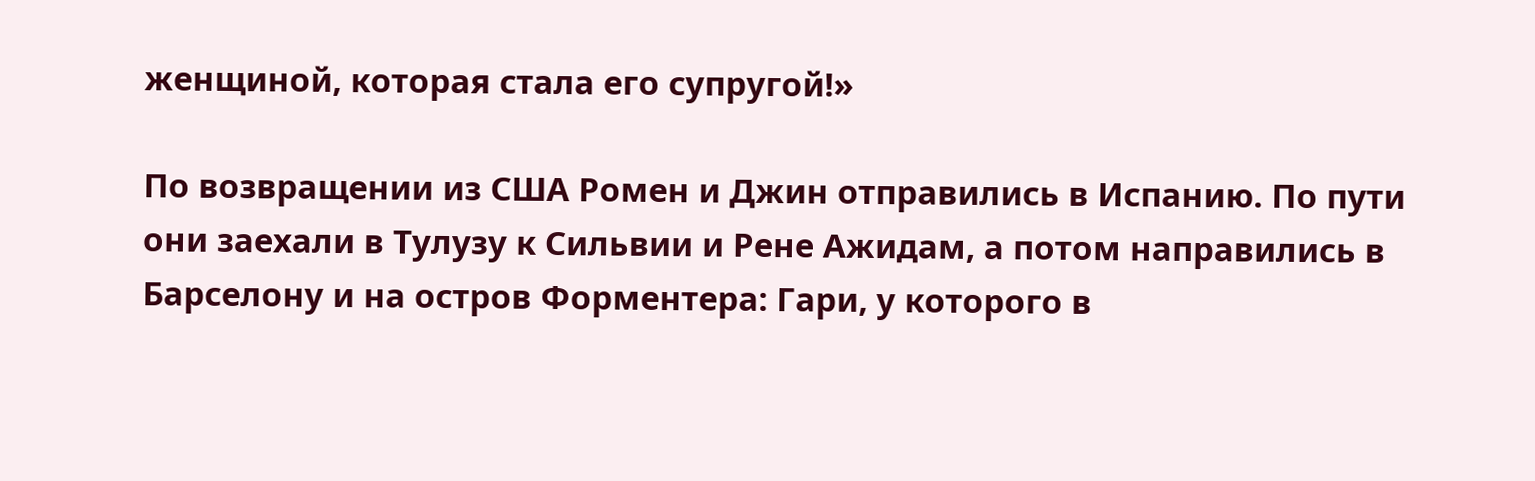женщиной, которая стала его супругой!»

По возвращении из США Ромен и Джин отправились в Испанию. По пути они заехали в Тулузу к Сильвии и Рене Ажидам, а потом направились в Барселону и на остров Форментера: Гари, у которого в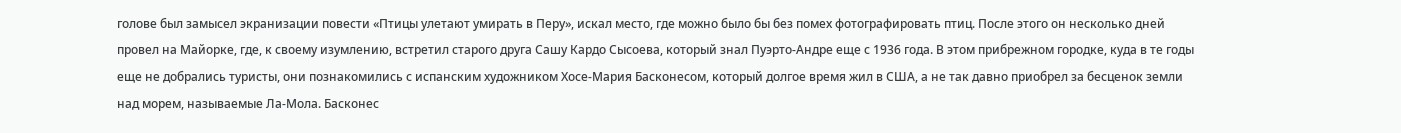голове был замысел экранизации повести «Птицы улетают умирать в Перу», искал место, где можно было бы без помех фотографировать птиц. После этого он несколько дней провел на Майорке, где, к своему изумлению, встретил старого друга Сашу Кардо Сысоева, который знал Пуэрто-Андре еще с 1936 года. В этом прибрежном городке, куда в те годы еще не добрались туристы, они познакомились с испанским художником Хосе-Мария Басконесом, который долгое время жил в США, а не так давно приобрел за бесценок земли над морем, называемые Ла-Мола. Басконес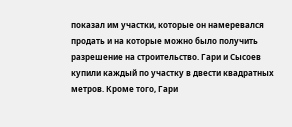показал им участки, которые он намеревался продать и на которые можно было получить разрешение на строительство. Гари и Сысоев купили каждый по участку в двести квадратных метров. Кроме того, Гари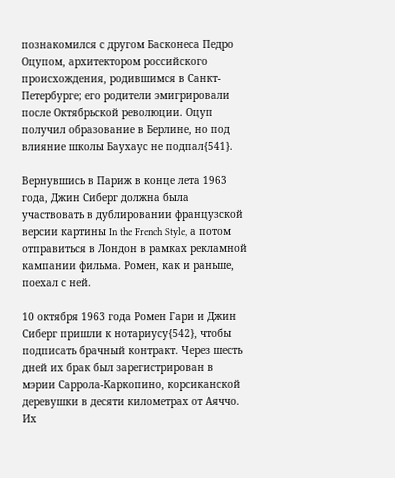познакомился с другом Басконеса Педро Оцупом, архитектором российского происхождения, родившимся в Санкт-Петербурге; его родители эмигрировали после Октябрьской революции. Оцуп получил образование в Берлине, но под влияние школы Баухаус не подпал{541}.

Вернувшись в Париж в конце лета 1963 года, Джин Сиберг должна была участвовать в дублировании французской версии картины In the French Style, а потом отправиться в Лондон в рамках рекламной кампании фильма. Ромен, как и раньше, поехал с ней.

10 октября 1963 года Ромен Гари и Джин Сиберг пришли к нотариусу{542}, чтобы подписать брачный контракт. Через шесть дней их брак был зарегистрирован в мэрии Саррола-Каркопино, корсиканской деревушки в десяти километрах от Аяччо. Их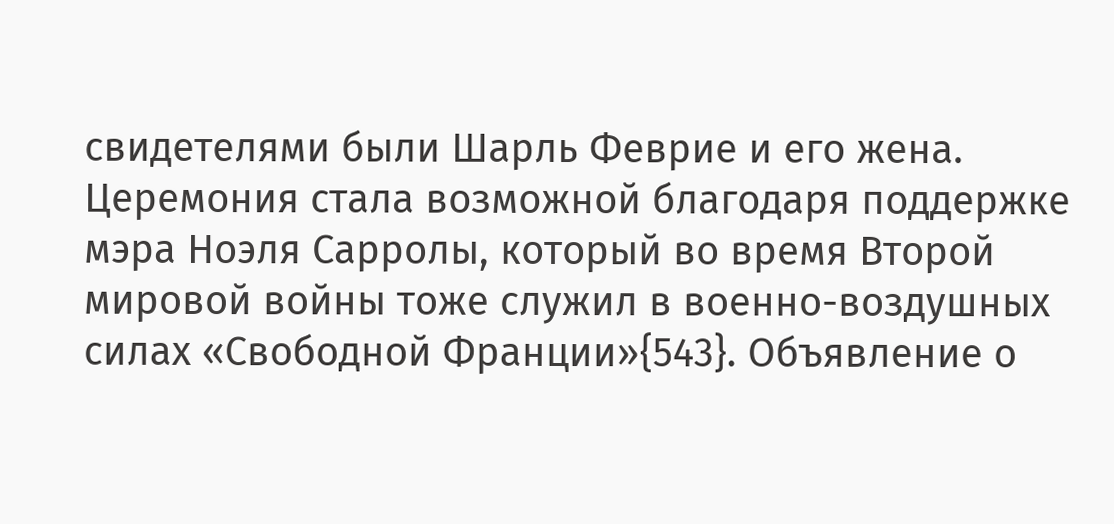свидетелями были Шарль Феврие и его жена. Церемония стала возможной благодаря поддержке мэра Ноэля Сарролы, который во время Второй мировой войны тоже служил в военно-воздушных силах «Свободной Франции»{543}. Объявление о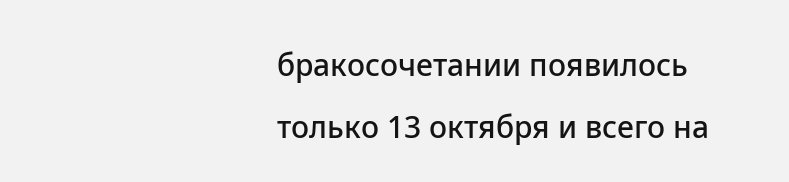бракосочетании появилось только 13 октября и всего на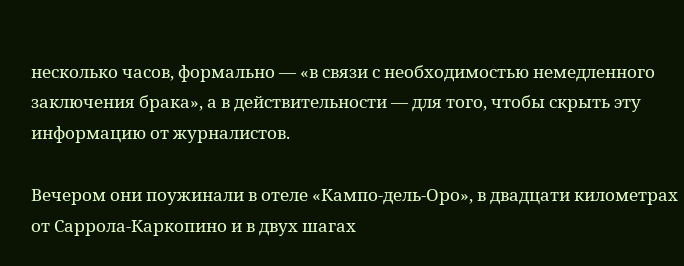несколько часов, формально — «в связи с необходимостью немедленного заключения брака», а в действительности — для того, чтобы скрыть эту информацию от журналистов.

Вечером они поужинали в отеле «Кампо-дель-Оро», в двадцати километрах от Саррола-Каркопино и в двух шагах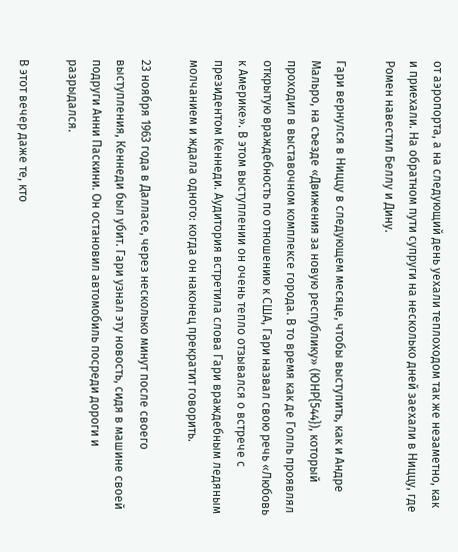от аэропорта, а на следующий день уехали теплоходом так же незаметно, как и приехали. На обратном пути супруги на несколько дней заехали в Ниццу, где Ромен навестил Беллу и Дину.

Гари вернулся в Ниццу в следующем месяце, чтобы выступить, как и Андре Мальро, на съезде «Движения за новую республику» (ЮНР{544}), который проходил в выставочном комплексе города. В то время как де Голль проявлял открытую враждебность по отношению к США, Гари назвал свою речь «Любовь к Америке». В этом выступлении он очень тепло отзывался о встрече с президентом Кеннеди. Аудитория встретила слова Гари враждебным ледяным молчанием и ждала одного: когда он наконец прекратит говорить.

23 ноября 1963 года в Далласе, через несколько минут после своего выступления, Кеннеди был убит. Гари узнал эту новость, сидя в машине своей подруги Анни Паскини. Он остановил автомобиль посреди дороги и разрыдался.

В этот вечер даже те, кто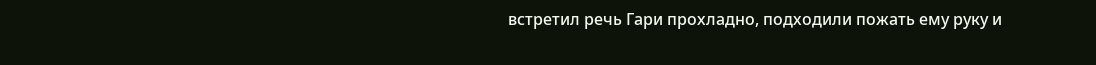встретил речь Гари прохладно, подходили пожать ему руку и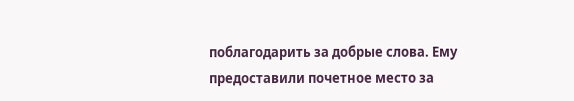поблагодарить за добрые слова. Ему предоставили почетное место за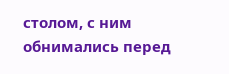столом, с ним обнимались перед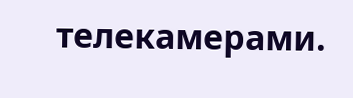телекамерами.